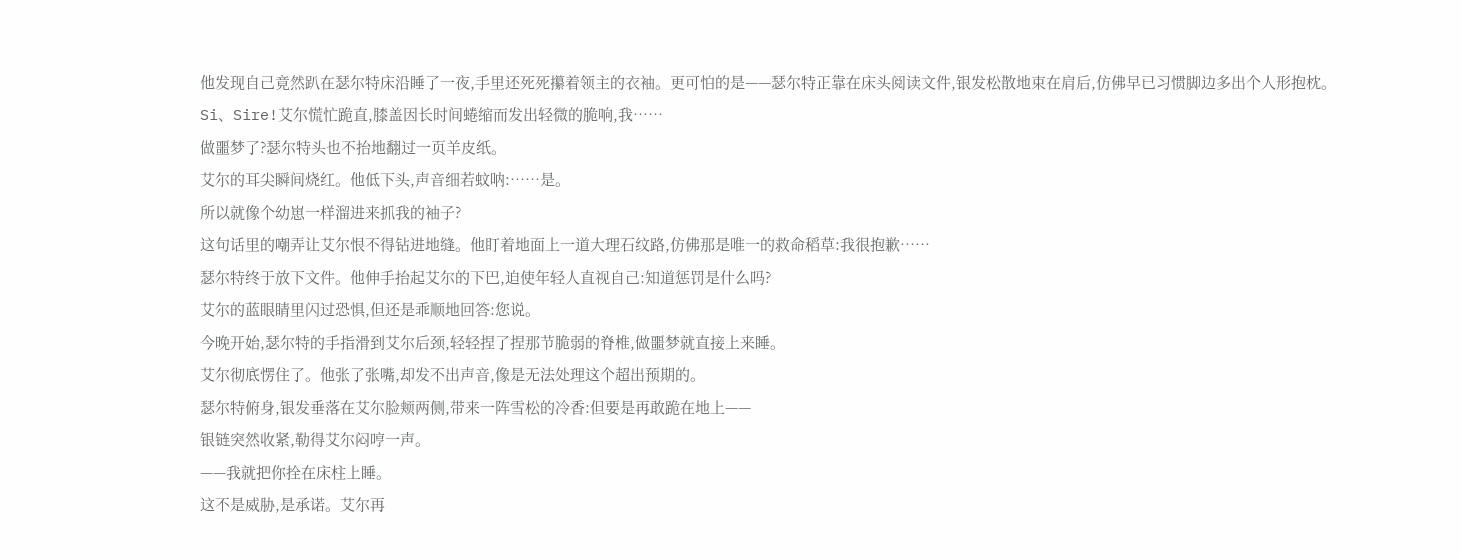他发现自己竟然趴在瑟尔特床沿睡了一夜,手里还死死攥着领主的衣袖。更可怕的是——瑟尔特正靠在床头阅读文件,银发松散地束在肩后,仿佛早已习惯脚边多出个人形抱枕。
Si、Sire!艾尔慌忙跪直,膝盖因长时间蜷缩而发出轻微的脆响,我……
做噩梦了?瑟尔特头也不抬地翻过一页羊皮纸。
艾尔的耳尖瞬间烧红。他低下头,声音细若蚊呐:……是。
所以就像个幼崽一样溜进来抓我的袖子?
这句话里的嘲弄让艾尔恨不得钻进地缝。他盯着地面上一道大理石纹路,仿佛那是唯一的救命稻草:我很抱歉……
瑟尔特终于放下文件。他伸手抬起艾尔的下巴,迫使年轻人直视自己:知道惩罚是什么吗?
艾尔的蓝眼睛里闪过恐惧,但还是乖顺地回答:您说。
今晚开始,瑟尔特的手指滑到艾尔后颈,轻轻捏了捏那节脆弱的脊椎,做噩梦就直接上来睡。
艾尔彻底愣住了。他张了张嘴,却发不出声音,像是无法处理这个超出预期的。
瑟尔特俯身,银发垂落在艾尔脸颊两侧,带来一阵雪松的冷香:但要是再敢跪在地上——
银链突然收紧,勒得艾尔闷哼一声。
——我就把你拴在床柱上睡。
这不是威胁,是承诺。艾尔再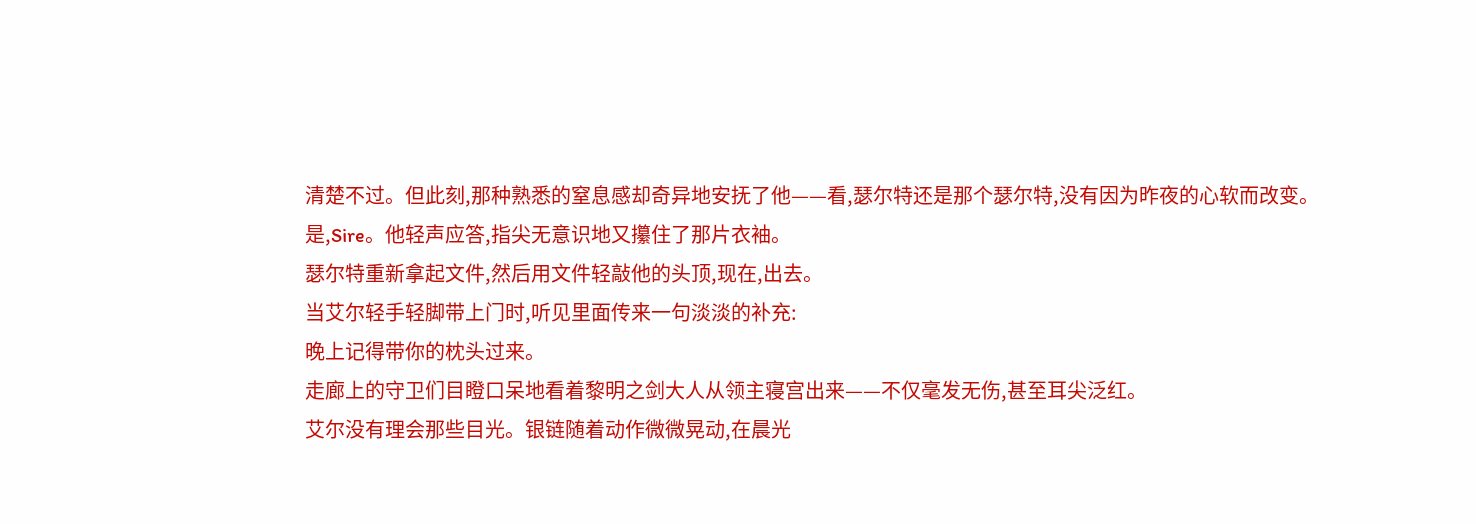清楚不过。但此刻,那种熟悉的窒息感却奇异地安抚了他——看,瑟尔特还是那个瑟尔特,没有因为昨夜的心软而改变。
是,Sire。他轻声应答,指尖无意识地又攥住了那片衣袖。
瑟尔特重新拿起文件,然后用文件轻敲他的头顶,现在,出去。
当艾尔轻手轻脚带上门时,听见里面传来一句淡淡的补充:
晚上记得带你的枕头过来。
走廊上的守卫们目瞪口呆地看着黎明之剑大人从领主寝宫出来——不仅毫发无伤,甚至耳尖泛红。
艾尔没有理会那些目光。银链随着动作微微晃动,在晨光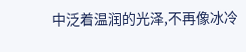中泛着温润的光泽,不再像冰冷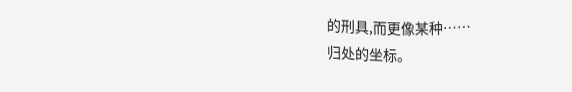的刑具,而更像某种……
归处的坐标。